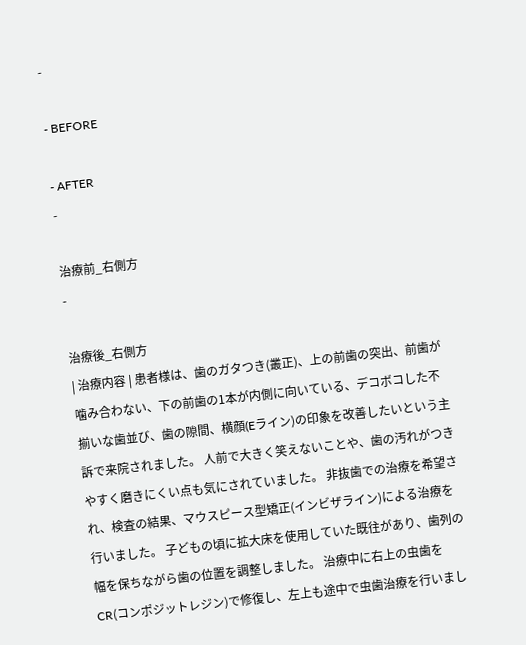-

- BEFORE

- AFTER
-

治療前_右側方
-

治療後_右側方
| 治療内容 | 患者様は、歯のガタつき(叢正)、上の前歯の突出、前歯が噛み合わない、下の前歯の1本が内側に向いている、デコボコした不揃いな歯並び、歯の隙間、横顔(Eライン)の印象を改善したいという主訴で来院されました。 人前で大きく笑えないことや、歯の汚れがつきやすく磨きにくい点も気にされていました。 非抜歯での治療を希望され、検査の結果、マウスピース型矯正(インビザライン)による治療を行いました。 子どもの頃に拡大床を使用していた既往があり、歯列の幅を保ちながら歯の位置を調整しました。 治療中に右上の虫歯をCR(コンポジットレジン)で修復し、左上も途中で虫歯治療を行いまし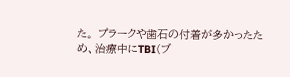た。 プラークや歯石の付着が多かったため、治療中にTBI(ブ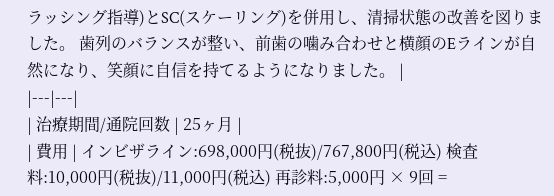ラッシング指導)とSC(スケーリング)を併用し、清掃状態の改善を図りました。 歯列のバランスが整い、前歯の噛み合わせと横顔のEラインが自然になり、笑顔に自信を持てるようになりました。 |
|---|---|
| 治療期間/通院回数 | 25ヶ月 |
| 費用 | インビザライン:698,000円(税抜)/767,800円(税込) 検査料:10,000円(税抜)/11,000円(税込) 再診料:5,000円 × 9回 =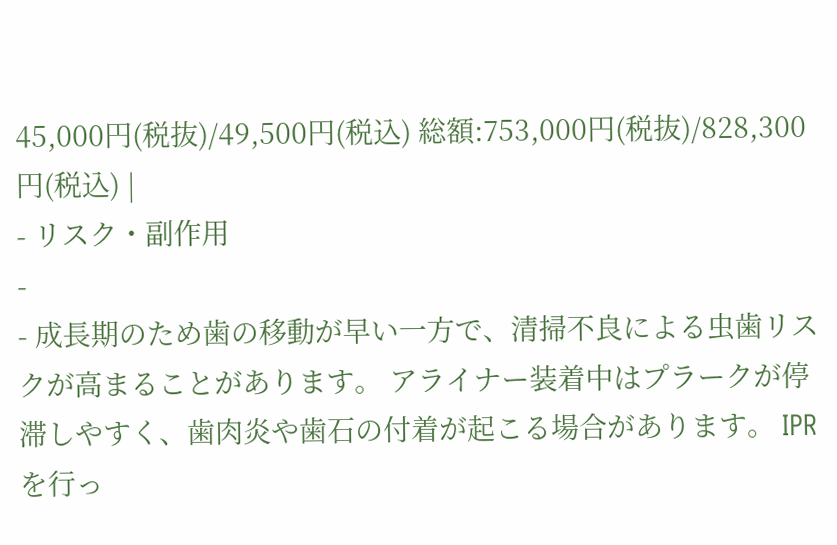45,000円(税抜)/49,500円(税込) 総額:753,000円(税抜)/828,300円(税込) |
- リスク・副作用
-
- 成長期のため歯の移動が早い一方で、清掃不良による虫歯リスクが高まることがあります。 アライナー装着中はプラークが停滞しやすく、歯肉炎や歯石の付着が起こる場合があります。 IPRを行っ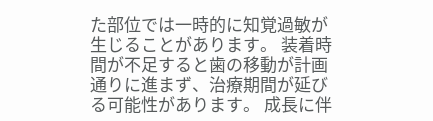た部位では一時的に知覚過敏が生じることがあります。 装着時間が不足すると歯の移動が計画通りに進まず、治療期間が延びる可能性があります。 成長に伴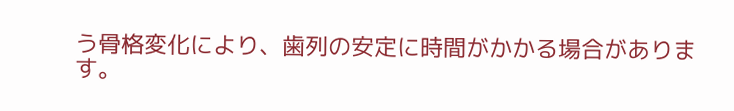う骨格変化により、歯列の安定に時間がかかる場合があります。